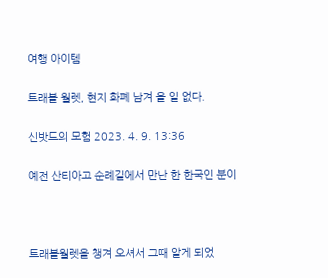여행 아이템

트래블 월렛, 현지 화폐 남겨 올 일 없다.

신밧드의 모험 2023. 4. 9. 13:36

예전 산티아고 순례길에서 만난 한 한국인 분이



트래블월렛을 챙겨 오셔서 그때 알게 되었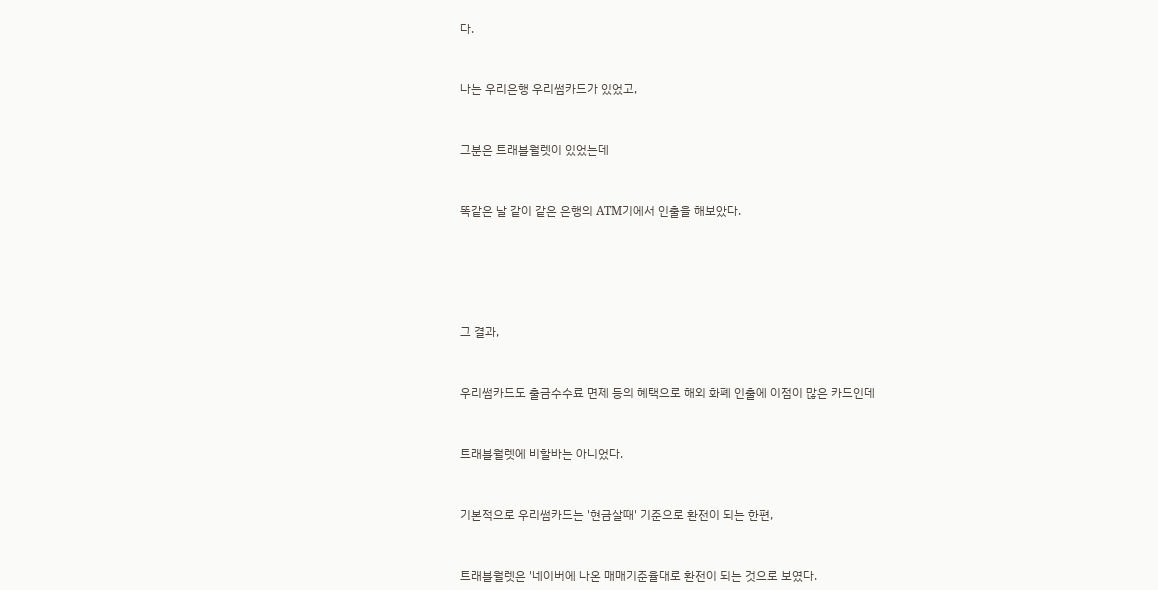다.



나는 우리은행 우리썸카드가 있었고,



그분은 트래블월렛이 있었는데



똑같은 날 같이 같은 은행의 ATM기에서 인출을 해보았다.







그 결과,



우리썸카드도 출금수수료 면제 등의 혜택으로 해외 화폐 인출에 이점이 많은 카드인데



트래블월렛에 비할바는 아니었다.



기본적으로 우리썸카드는 '현금살때' 기준으로 환전이 되는 한편,



트래블월렛은 '네이버에 나온 매매기준율대로 환전이 되는 것으로 보였다.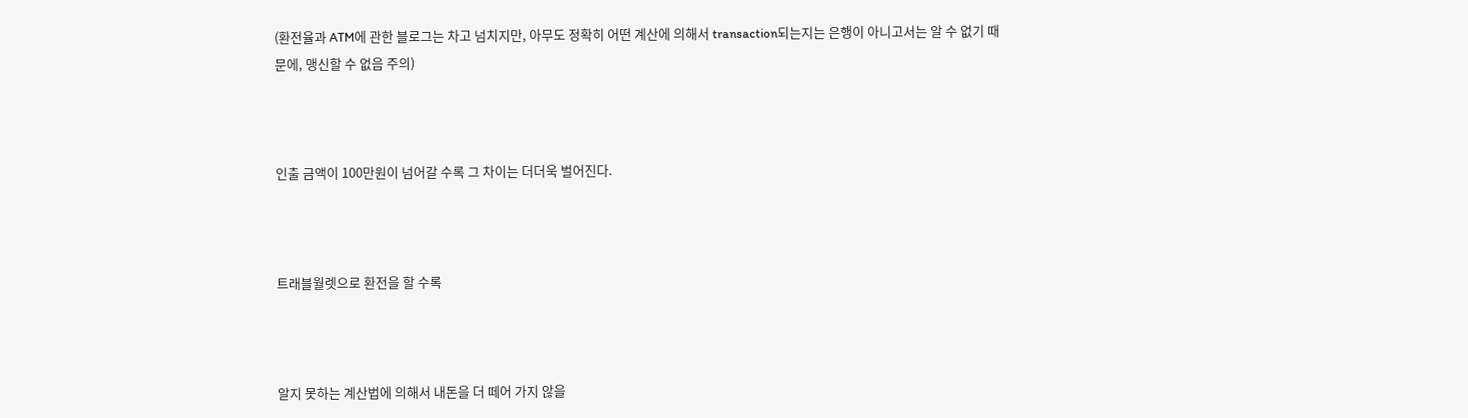(환전율과 ATM에 관한 블로그는 차고 넘치지만, 아무도 정확히 어떤 계산에 의해서 transaction되는지는 은행이 아니고서는 알 수 없기 때문에, 맹신할 수 없음 주의)



인출 금액이 100만원이 넘어갈 수록 그 차이는 더더욱 벌어진다.



트래블월렛으로 환전을 할 수록



알지 못하는 계산법에 의해서 내돈을 더 떼어 가지 않을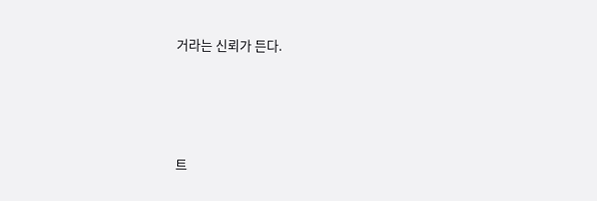거라는 신뢰가 든다.







트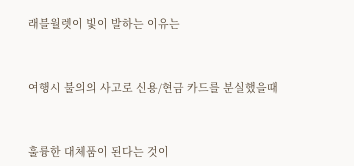래블월렛이 빛이 발하는 이유는



여행시 불의의 사고로 신용/현금 카드를 분실했을때



훌륭한 대체품이 된다는 것이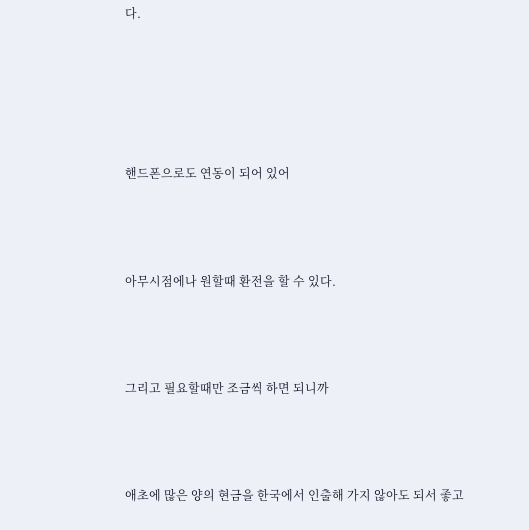다.





핸드폰으로도 연동이 되어 있어



아무시점에나 원할때 환전을 할 수 있다.



그리고 필요할때만 조금씩 하면 되니까



애초에 많은 양의 현금을 한국에서 인출해 가지 않아도 되서 좋고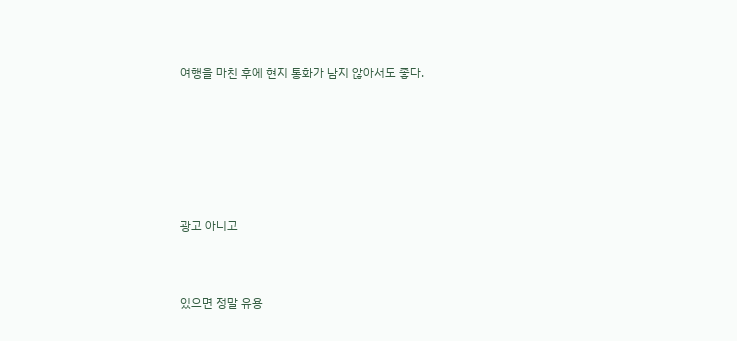여행을 마친 후에 현지 통화가 남지 않아서도 좋다.







광고 아니고



있으면 정말 유용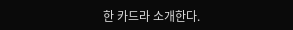한 카드라 소개한다.